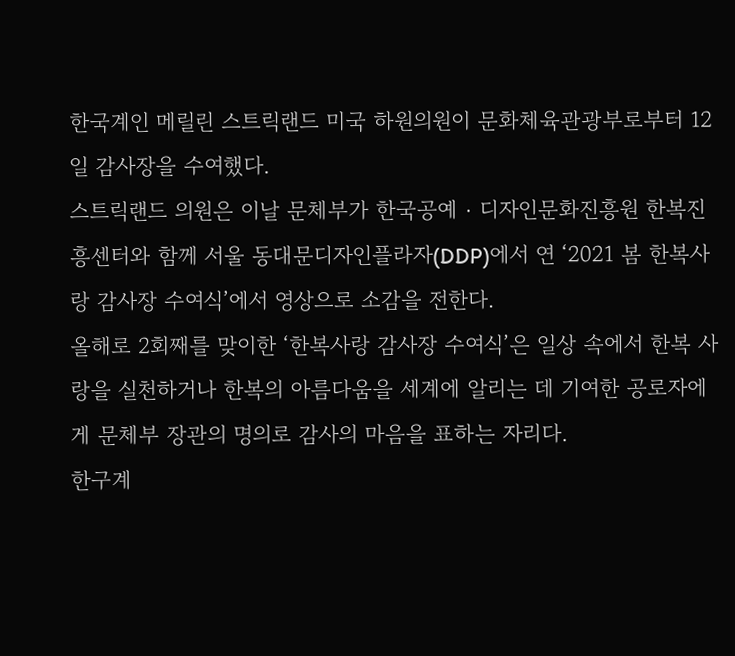한국계인 메릴린 스트릭랜드 미국 하원의원이 문화체육관광부로부터 12일 감사장을 수여했다.
스트릭랜드 의원은 이날 문체부가 한국공예‧디자인문화진흥원 한복진흥센터와 함께 서울 동대문디자인플라자(DDP)에서 연 ‘2021 봄 한복사랑 감사장 수여식’에서 영상으로 소감을 전한다.
올해로 2회째를 맞이한 ‘한복사랑 감사장 수여식’은 일상 속에서 한복 사랑을 실천하거나 한복의 아름다움을 세계에 알리는 데 기여한 공로자에게 문체부 장관의 명의로 감사의 마음을 표하는 자리다.
한구계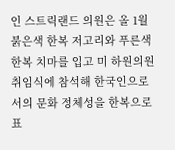인 스트릭랜드 의원은 올 1월 붉은색 한복 저고리와 푸른색 한복 치마를 입고 미 하원의원 취임식에 참석해 한국인으로서의 문화 정체성을 한복으로 표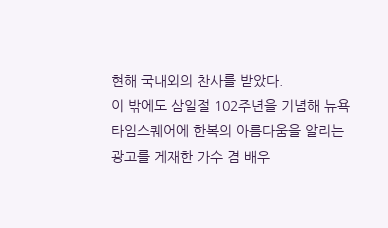현해 국내외의 찬사를 받았다.
이 밖에도 삼일절 102주년을 기념해 뉴욕 타임스퀘어에 한복의 아름다움을 알리는 광고를 게재한 가수 겸 배우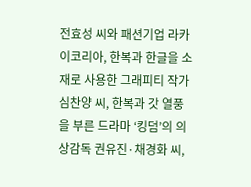전효성 씨와 패션기업 라카이코리아, 한복과 한글을 소재로 사용한 그래피티 작가 심찬양 씨, 한복과 갓 열풍을 부른 드라마 ‘킹덤’의 의상감독 권유진·채경화 씨,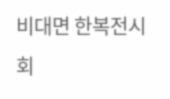비대면 한복전시회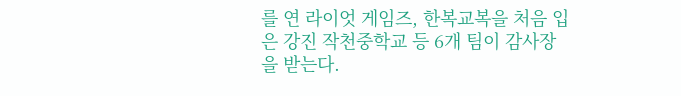를 연 라이엇 게임즈, 한복교복을 처음 입은 강진 작천중학교 등 6개 팀이 감사장을 받는다.